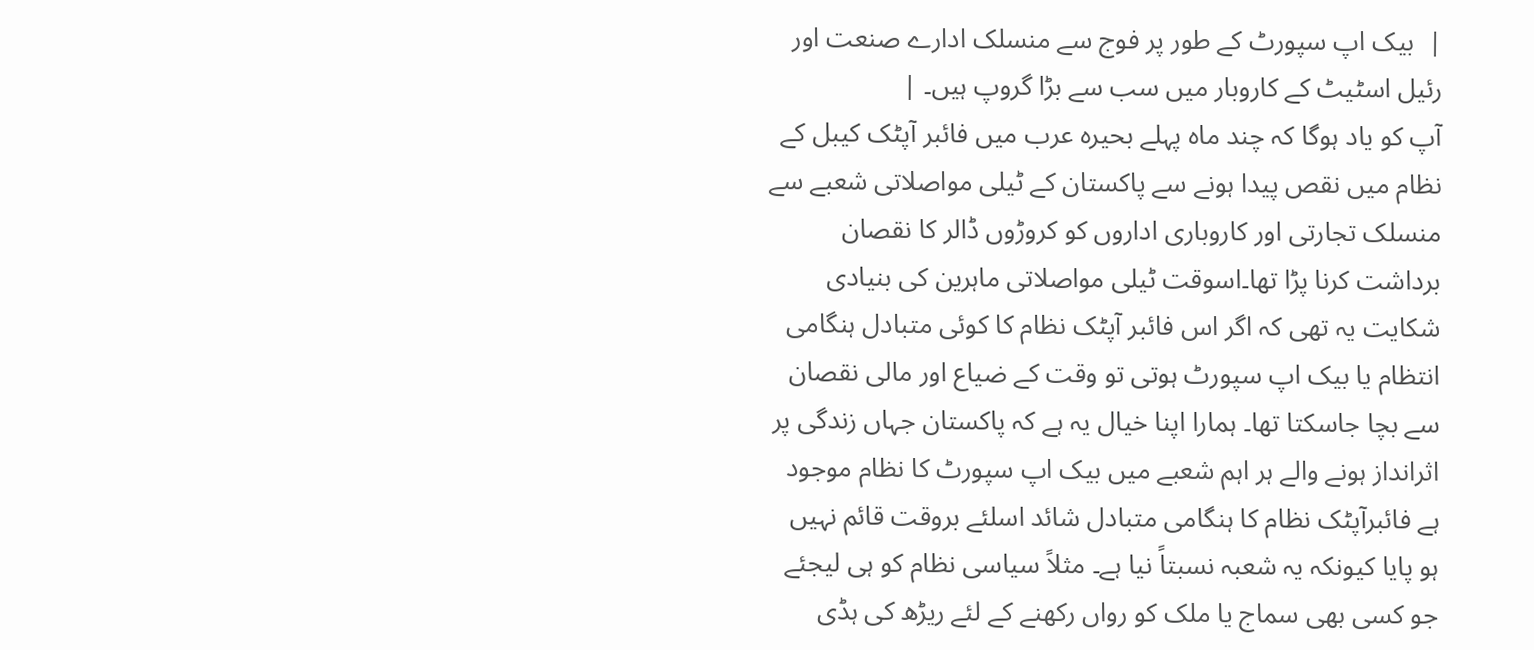|  بیک اپ سپورٹ کے طور پر فوج سے منسلک ادارے صنعت اور رئیل اسٹیٹ کے کاروبار میں سب سے بڑا گروپ ہیں۔ |
آپ کو یاد ہوگا کہ چند ماہ پہلے بحیرہ عرب میں فائبر آپٹک کیبل کے نظام میں نقص پیدا ہونے سے پاکستان کے ٹیلی مواصلاتی شعبے سے منسلک تجارتی اور کاروباری اداروں کو کروڑوں ڈالر کا نقصان برداشت کرنا پڑا تھا۔اسوقت ٹیلی مواصلاتی ماہرین کی بنیادی شکایت یہ تھی کہ اگر اس فائبر آپٹک نظام کا کوئی متبادل ہنگامی انتظام یا بیک اپ سپورٹ ہوتی تو وقت کے ضیاع اور مالی نقصان سے بچا جاسکتا تھا۔ ہمارا اپنا خیال یہ ہے کہ پاکستان جہاں زندگی پر اثرانداز ہونے والے ہر اہم شعبے میں بیک اپ سپورٹ کا نظام موجود ہے فائبرآپٹک نظام کا ہنگامی متبادل شائد اسلئے بروقت قائم نہیں ہو پایا کیونکہ یہ شعبہ نسبتاً نیا ہے۔ مثلاً سیاسی نظام کو ہی لیجئے جو کسی بھی سماج یا ملک کو رواں رکھنے کے لئے ریڑھ کی ہڈی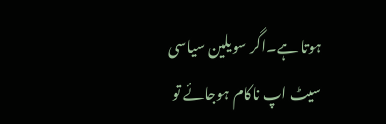ہوتا ہے۔اگر سویلین سیاسی سیٹ اپ ناکام ہوجائے تو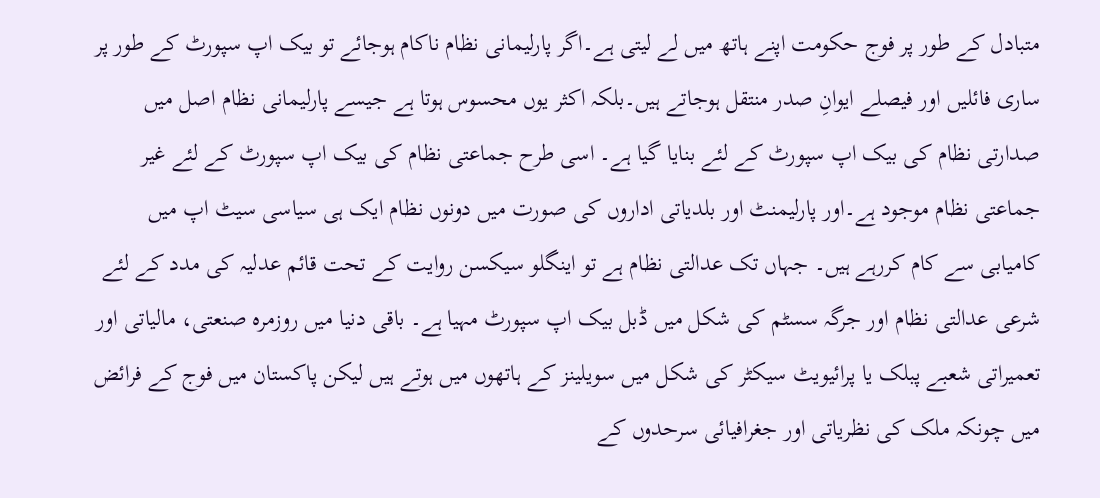متبادل کے طور پر فوج حکومت اپنے ہاتھ میں لے لیتی ہے۔اگر پارلیمانی نظام ناکام ہوجائے تو بیک اپ سپورٹ کے طور پر ساری فائلیں اور فیصلے ایوانِ صدر منتقل ہوجاتے ہیں۔بلکہ اکثر یوں محسوس ہوتا ہے جیسے پارلیمانی نظام اصل میں صدارتی نظام کی بیک اپ سپورٹ کے لئے بنایا گیا ہے۔ اسی طرح جماعتی نظام کی بیک اپ سپورٹ کے لئے غیر جماعتی نظام موجود ہے۔اور پارلیمنٹ اور بلدیاتی اداروں کی صورت میں دونوں نظام ایک ہی سیاسی سیٹ اپ میں کامیابی سے کام کررہے ہیں۔ جہاں تک عدالتی نظام ہے تو اینگلو سیکسن روایت کے تحت قائم عدلیہ کی مدد کے لئے شرعی عدالتی نظام اور جرگہ سسٹم کی شکل میں ڈبل بیک اپ سپورٹ مہیا ہے۔ باقی دنیا میں روزمرہ صنعتی، مالیاتی اور تعمیراتی شعبے پبلک یا پرائیویٹ سیکٹر کی شکل میں سویلینز کے ہاتھوں میں ہوتے ہیں لیکن پاکستان میں فوج کے فرائض میں چونکہ ملک کی نظریاتی اور جغرافیائی سرحدوں کے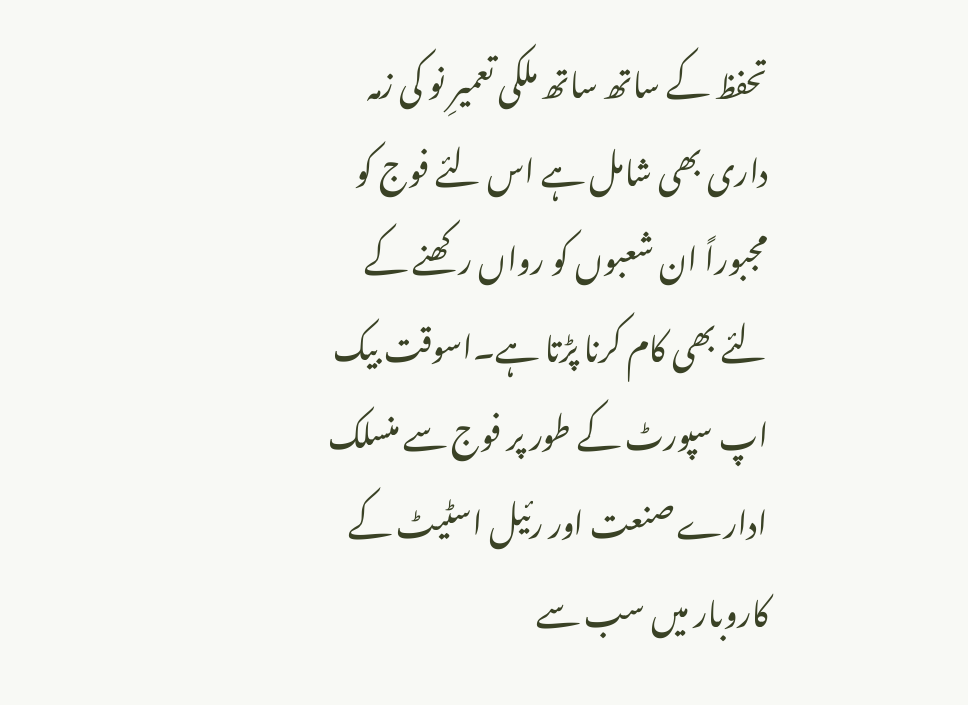تحفظ کے ساتھ ساتھ ملکی تعمیرِ نو کی زمہ داری بھی شامل ہے اس لئے فوج کو مجبوراً ان شعبوں کو رواں رکھنے کے لئے بھی کام کرنا پڑتا ہے۔اسوقت بیک اپ سپورٹ کے طور پر فوج سے منسلک ادارے صنعت اور رئیل اسٹیٹ کے کاروبار میں سب سے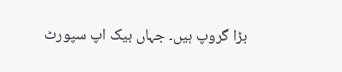بڑا گروپ ہیں۔ جہاں بیک اپ سپورٹ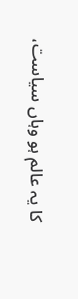کا یہ عالم ہو وہاں سیاست،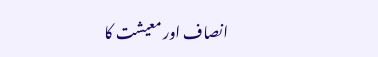انصاف اور معیشت کا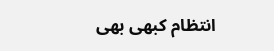انتظام کبھی بھی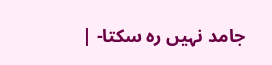جامد نہیں رہ سکتا- |